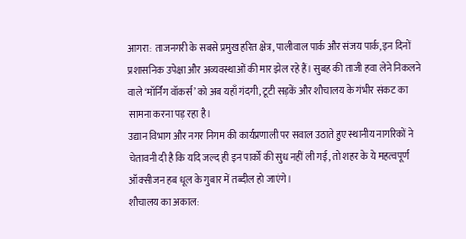आगरा: ताजनगरी के सबसे प्रमुख हरित क्षेत्र, पालीवाल पार्क और संजय पार्क, इन दिनों प्रशासनिक उपेक्षा और अव्यवस्थाओं की मार झेल रहे हैं। सुबह की ताजी हवा लेने निकलने वाले ‘मॉर्निंग वॉकर्स’ को अब यहाँ गंदगी, टूटी सड़कें और शौचालय के गंभीर संकट का सामना करना पड़ रहा है।
उद्यान विभाग और नगर निगम की कार्यप्रणाली पर सवाल उठाते हुए स्थानीय नागरिकों ने चेतावनी दी है कि यदि जल्द ही इन पार्कों की सुध नहीं ली गई, तो शहर के ये महत्वपूर्ण ऑक्सीजन हब धूल के गुबार में तब्दील हो जाएंगे।
शौचालय का अकाल: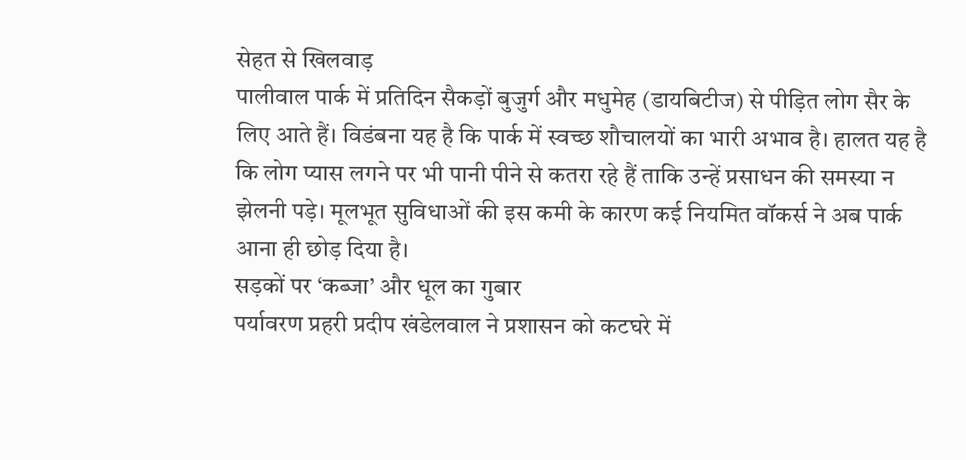सेहत से खिलवाड़
पालीवाल पार्क में प्रतिदिन सैकड़ों बुजुर्ग और मधुमेह (डायबिटीज) से पीड़ित लोग सैर के लिए आते हैं। विडंबना यह है कि पार्क में स्वच्छ शौचालयों का भारी अभाव है। हालत यह है कि लोग प्यास लगने पर भी पानी पीने से कतरा रहे हैं ताकि उन्हें प्रसाधन की समस्या न झेलनी पड़े। मूलभूत सुविधाओं की इस कमी के कारण कई नियमित वॉकर्स ने अब पार्क आना ही छोड़ दिया है।
सड़कों पर ‘कब्जा’ और धूल का गुबार
पर्यावरण प्रहरी प्रदीप खंडेलवाल ने प्रशासन को कटघरे में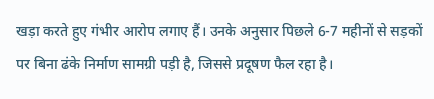खड़ा करते हुए गंभीर आरोप लगाए हैं। उनके अनुसार पिछले 6-7 महीनों से सड़कों पर बिना ढंके निर्माण सामग्री पड़ी है, जिससे प्रदूषण फैल रहा है।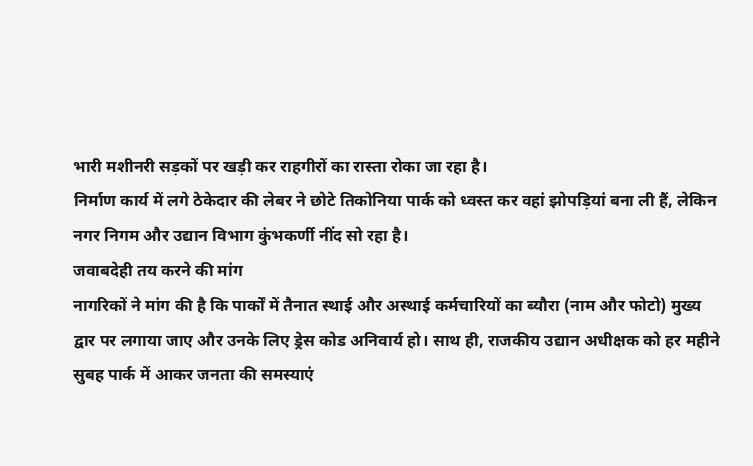भारी मशीनरी सड़कों पर खड़ी कर राहगीरों का रास्ता रोका जा रहा है।
निर्माण कार्य में लगे ठेकेदार की लेबर ने छोटे तिकोनिया पार्क को ध्वस्त कर वहां झोपड़ियां बना ली हैं, लेकिन नगर निगम और उद्यान विभाग कुंभकर्णी नींद सो रहा है।
जवाबदेही तय करने की मांग
नागरिकों ने मांग की है कि पार्कों में तैनात स्थाई और अस्थाई कर्मचारियों का ब्यौरा (नाम और फोटो) मुख्य द्वार पर लगाया जाए और उनके लिए ड्रेस कोड अनिवार्य हो। साथ ही, राजकीय उद्यान अधीक्षक को हर महीने सुबह पार्क में आकर जनता की समस्याएं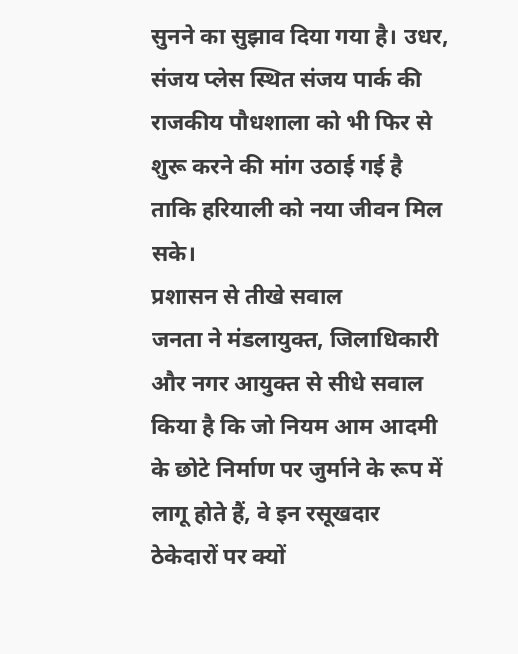सुनने का सुझाव दिया गया है। उधर, संजय प्लेस स्थित संजय पार्क की राजकीय पौधशाला को भी फिर से शुरू करने की मांग उठाई गई है ताकि हरियाली को नया जीवन मिल सके।
प्रशासन से तीखे सवाल
जनता ने मंडलायुक्त, जिलाधिकारी और नगर आयुक्त से सीधे सवाल किया है कि जो नियम आम आदमी के छोटे निर्माण पर जुर्माने के रूप में लागू होते हैं, वे इन रसूखदार ठेकेदारों पर क्यों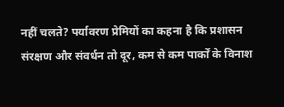नहीं चलते? पर्यावरण प्रेमियों का कहना है कि प्रशासन संरक्षण और संवर्धन तो दूर, कम से कम पार्कों के विनाश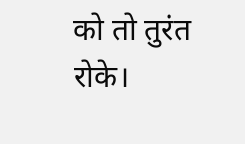को तो तुरंत रोके।